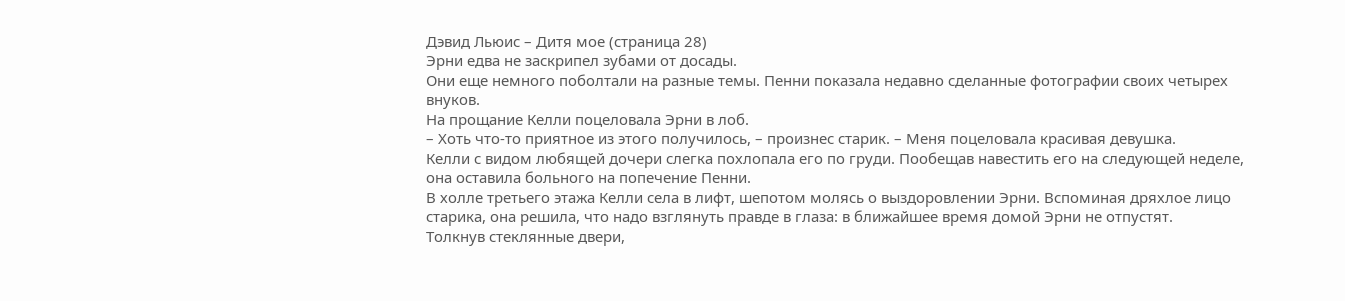Дэвид Льюис – Дитя мое (страница 28)
Эрни едва не заскрипел зубами от досады.
Они еще немного поболтали на разные темы. Пенни показала недавно сделанные фотографии своих четырех внуков.
На прощание Келли поцеловала Эрни в лоб.
– Хоть что-то приятное из этого получилось, – произнес старик. – Меня поцеловала красивая девушка.
Келли с видом любящей дочери слегка похлопала его по груди. Пообещав навестить его на следующей неделе, она оставила больного на попечение Пенни.
В холле третьего этажа Келли села в лифт, шепотом молясь о выздоровлении Эрни. Вспоминая дряхлое лицо старика, она решила, что надо взглянуть правде в глаза: в ближайшее время домой Эрни не отпустят.
Толкнув стеклянные двери,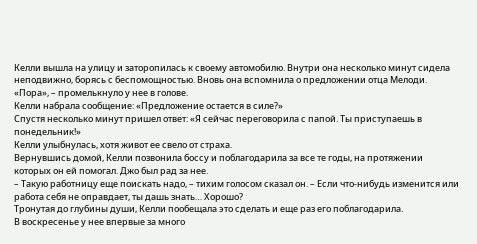Келли вышла на улицу и заторопилась к своему автомобилю. Внутри она несколько минут сидела неподвижно, борясь с беспомощностью. Вновь она вспомнила о предложении отца Мелоди.
«Пора», – промелькнуло у нее в голове.
Келли набрала сообщение: «Предложение остается в силе?»
Спустя несколько минут пришел ответ: «Я сейчас переговорила с папой. Ты приступаешь в понедельник!»
Келли улыбнулась, хотя живот ее свело от страха.
Вернувшись домой, Келли позвонила боссу и поблагодарила за все те годы, на протяжении которых он ей помогал. Джо был рад за нее.
– Такую работницу еще поискать надо, – тихим голосом сказал он. – Если что-нибудь изменится или работа себя не оправдает, ты дашь знать… Хорошо?
Тронутая до глубины души, Келли пообещала это сделать и еще раз его поблагодарила.
В воскресенье у нее впервые за много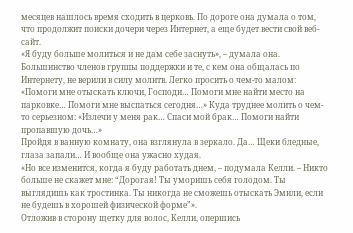месяцев нашлось время сходить в церковь. По дороге она думала о том, что продолжит поиски дочери через Интернет, а еще будет вести свой веб-сайт.
«Я буду больше молиться и не дам себе заснуть», – думала она.
Большинство членов группы поддержки и те, с кем она общалась по Интернету, не верили в силу молитв. Легко просить о чем-то малом: «Помоги мне отыскать ключи, Господи… Помоги мне найти место на парковке… Помоги мне выспаться сегодня…» Куда труднее молить о чем-то серьезном: «Излечи у меня рак… Спаси мой брак… Помоги найти пропавшую дочь…»
Пройдя в ванную комнату, она взглянула в зеркало. Да… Щеки бледные, глаза запали… И вообще она ужасно худая.
«Но все изменится, когда я буду работать днем, – подумала Келли. – Никто больше не скажет мне: “Дорогая! Ты уморишь себя голодом. Ты выглядишь как тростинка. Ты никогда не сможешь отыскать Эмили, если не будешь в хорошей физической форме”».
Отложив в сторону щетку для волос, Келли, опершись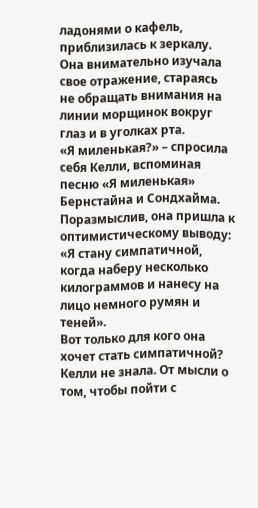ладонями о кафель, приблизилась к зеркалу. Она внимательно изучала свое отражение, стараясь не обращать внимания на линии морщинок вокруг глаз и в уголках рта.
«Я миленькая?» – спросила себя Келли, вспоминая песню «Я миленькая» Бернстайна и Сондхайма.
Поразмыслив, она пришла к оптимистическому выводу: «Я стану симпатичной, когда наберу несколько килограммов и нанесу на лицо немного румян и теней».
Вот только для кого она хочет стать симпатичной? Келли не знала. От мысли о том, чтобы пойти с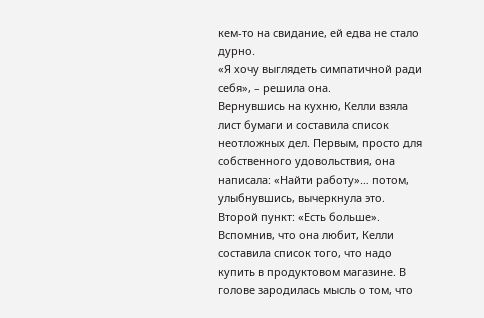кем-то на свидание, ей едва не стало дурно.
«Я хочу выглядеть симпатичной ради себя», – решила она.
Вернувшись на кухню, Келли взяла лист бумаги и составила список неотложных дел. Первым, просто для собственного удовольствия, она написала: «Найти работу»… потом, улыбнувшись, вычеркнула это. Второй пункт: «Есть больше».
Вспомнив, что она любит, Келли составила список того, что надо купить в продуктовом магазине. В голове зародилась мысль о том, что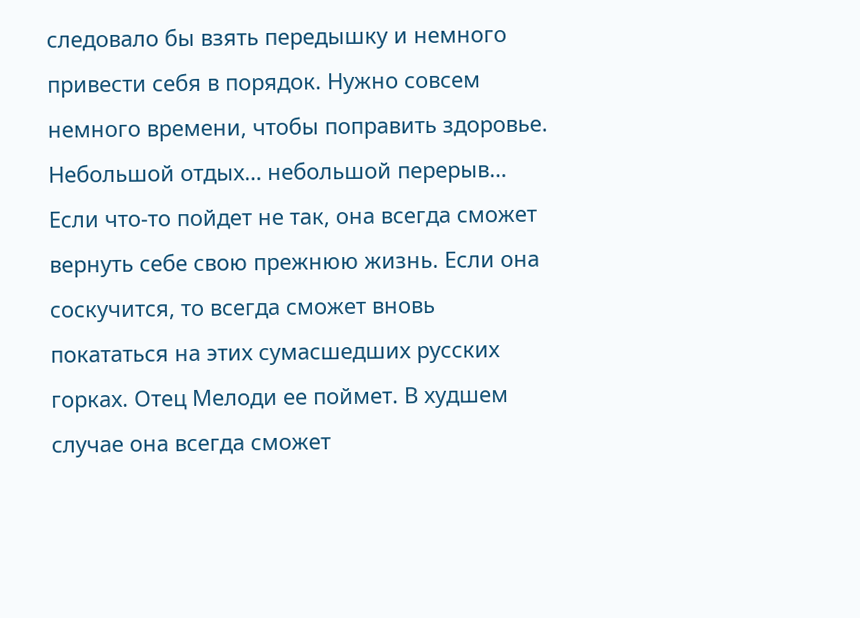следовало бы взять передышку и немного привести себя в порядок. Нужно совсем немного времени, чтобы поправить здоровье. Небольшой отдых… небольшой перерыв… Если что-то пойдет не так, она всегда сможет вернуть себе свою прежнюю жизнь. Если она соскучится, то всегда сможет вновь покататься на этих сумасшедших русских горках. Отец Мелоди ее поймет. В худшем случае она всегда сможет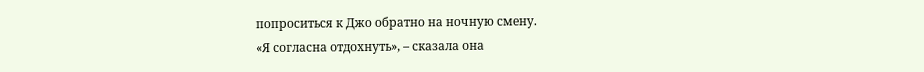попроситься к Джо обратно на ночную смену.
«Я согласна отдохнуть», – сказала она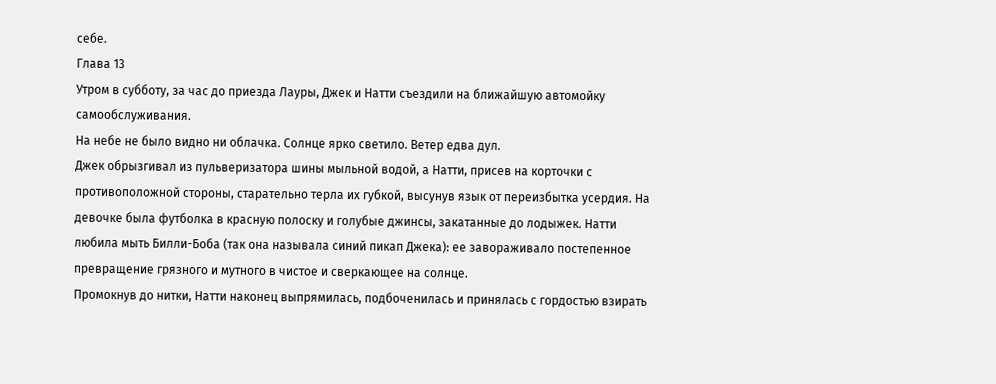себе.
Глава 13
Утром в субботу, за час до приезда Лауры, Джек и Натти съездили на ближайшую автомойку самообслуживания.
На небе не было видно ни облачка. Солнце ярко светило. Ветер едва дул.
Джек обрызгивал из пульверизатора шины мыльной водой, а Натти, присев на корточки с противоположной стороны, старательно терла их губкой, высунув язык от переизбытка усердия. На девочке была футболка в красную полоску и голубые джинсы, закатанные до лодыжек. Натти любила мыть Билли-Боба (так она называла синий пикап Джека): ее завораживало постепенное превращение грязного и мутного в чистое и сверкающее на солнце.
Промокнув до нитки, Натти наконец выпрямилась, подбоченилась и принялась с гордостью взирать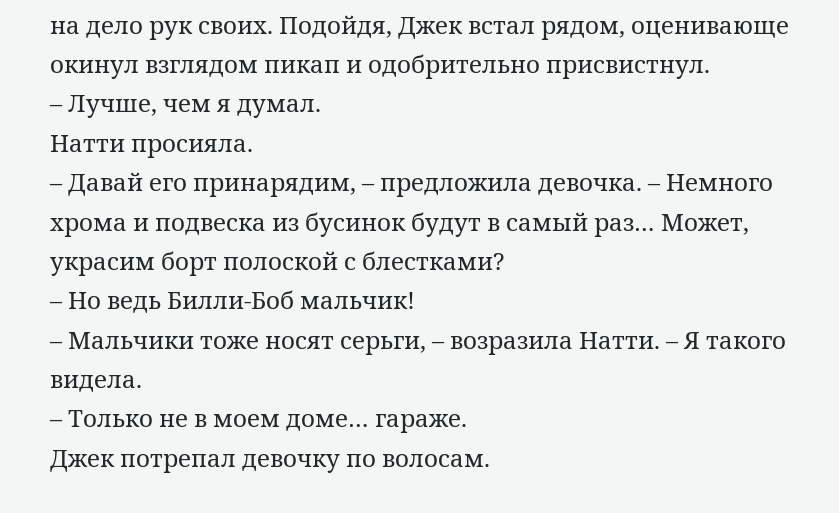на дело рук своих. Подойдя, Джек встал рядом, оценивающе окинул взглядом пикап и одобрительно присвистнул.
– Лучше, чем я думал.
Натти просияла.
– Давай его принарядим, – предложила девочка. – Немного хрома и подвеска из бусинок будут в самый раз… Может, украсим борт полоской с блестками?
– Но ведь Билли-Боб мальчик!
– Мальчики тоже носят серьги, – возразила Натти. – Я такого видела.
– Только не в моем доме… гараже.
Джек потрепал девочку по волосам.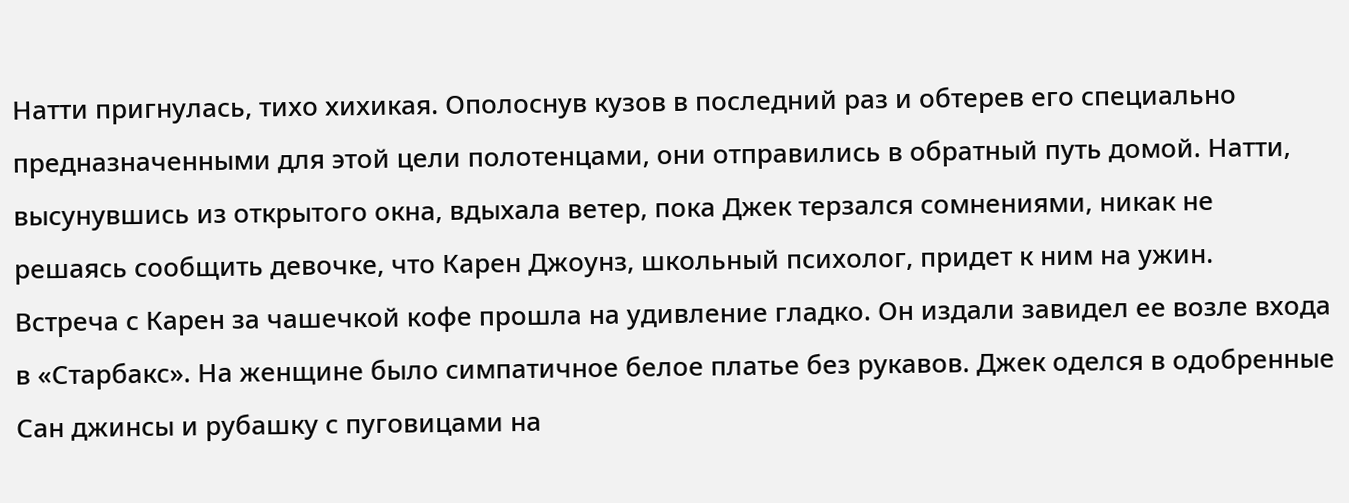Натти пригнулась, тихо хихикая. Ополоснув кузов в последний раз и обтерев его специально предназначенными для этой цели полотенцами, они отправились в обратный путь домой. Натти, высунувшись из открытого окна, вдыхала ветер, пока Джек терзался сомнениями, никак не решаясь сообщить девочке, что Карен Джоунз, школьный психолог, придет к ним на ужин.
Встреча с Карен за чашечкой кофе прошла на удивление гладко. Он издали завидел ее возле входа в «Старбакс». На женщине было симпатичное белое платье без рукавов. Джек оделся в одобренные Сан джинсы и рубашку с пуговицами на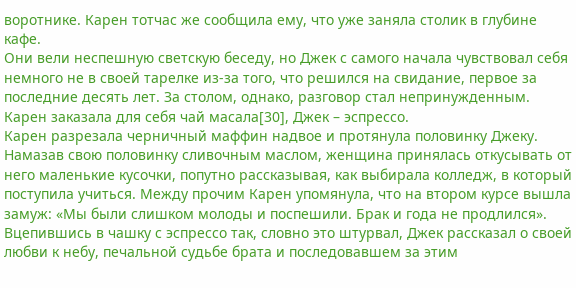воротнике. Карен тотчас же сообщила ему, что уже заняла столик в глубине кафе.
Они вели неспешную светскую беседу, но Джек с самого начала чувствовал себя немного не в своей тарелке из-за того, что решился на свидание, первое за последние десять лет. За столом, однако, разговор стал непринужденным. Карен заказала для себя чай масала[30], Джек – эспрессо.
Карен разрезала черничный маффин надвое и протянула половинку Джеку. Намазав свою половинку сливочным маслом, женщина принялась откусывать от него маленькие кусочки, попутно рассказывая, как выбирала колледж, в который поступила учиться. Между прочим Карен упомянула, что на втором курсе вышла замуж: «Мы были слишком молоды и поспешили. Брак и года не продлился».
Вцепившись в чашку с эспрессо так, словно это штурвал, Джек рассказал о своей любви к небу, печальной судьбе брата и последовавшем за этим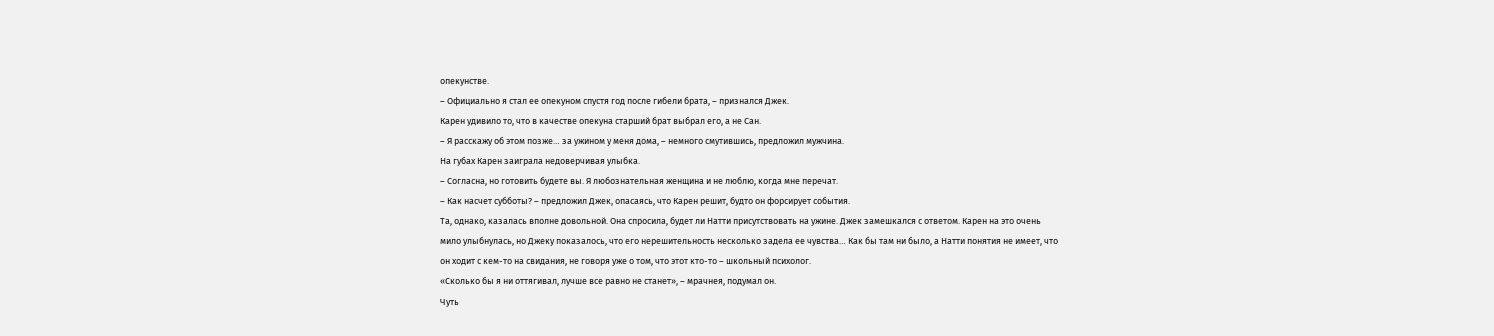опекунстве.
– Официально я стал ее опекуном спустя год после гибели брата, – признался Джек.
Карен удивило то, что в качестве опекуна старший брат выбрал его, а не Сан.
– Я расскажу об этом позже… за ужином у меня дома, – немного смутившись, предложил мужчина.
На губах Карен заиграла недоверчивая улыбка.
– Согласна, но готовить будете вы. Я любознательная женщина и не люблю, когда мне перечат.
– Как насчет субботы? – предложил Джек, опасаясь, что Карен решит, будто он форсирует события.
Та, однако, казалась вполне довольной. Она спросила, будет ли Натти присутствовать на ужине. Джек замешкался с ответом. Карен на это очень мило улыбнулась, но Джеку показалось, что его нерешительность несколько задела ее чувства… Как бы там ни было, а Натти понятия не имеет, что он ходит с кем-то на свидания, не говоря уже о том, что этот кто-то – школьный психолог.
«Сколько бы я ни оттягивал, лучше все равно не станет», – мрачнея, подумал он.
Чуть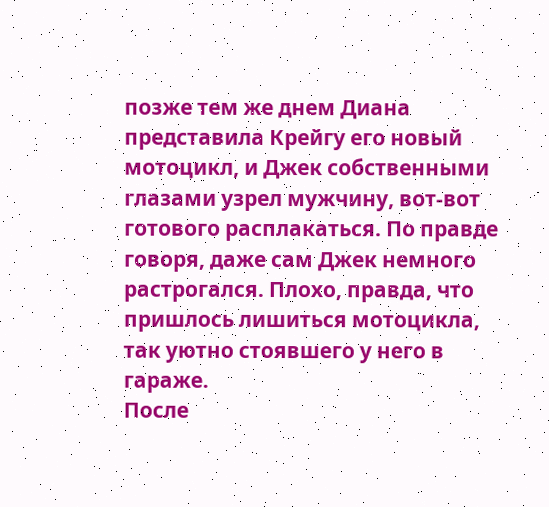позже тем же днем Диана представила Крейгу его новый мотоцикл, и Джек собственными глазами узрел мужчину, вот-вот готового расплакаться. По правде говоря, даже сам Джек немного растрогался. Плохо, правда, что пришлось лишиться мотоцикла, так уютно стоявшего у него в гараже.
После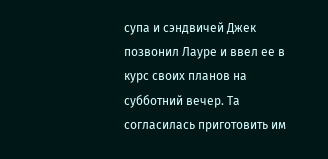супа и сэндвичей Джек позвонил Лауре и ввел ее в курс своих планов на субботний вечер. Та согласилась приготовить им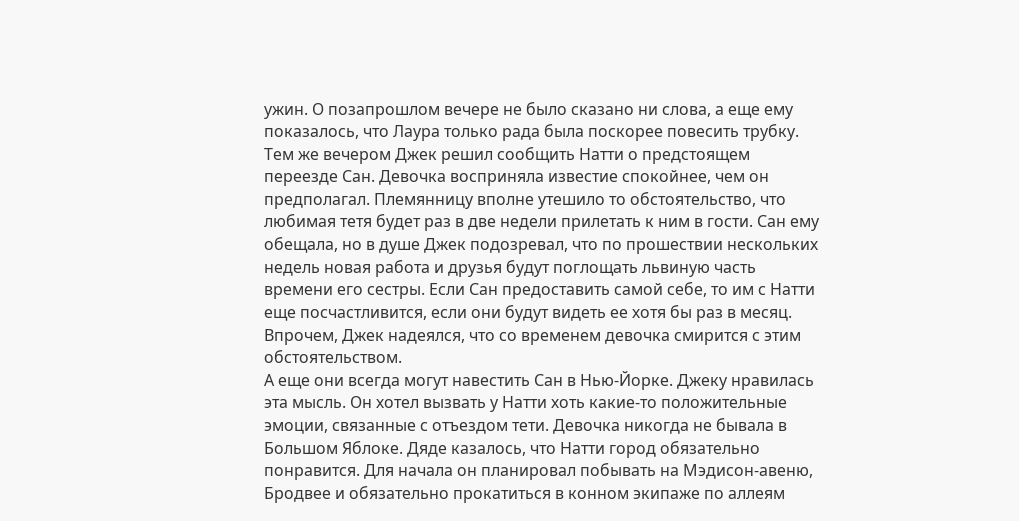ужин. О позапрошлом вечере не было сказано ни слова, а еще ему показалось, что Лаура только рада была поскорее повесить трубку.
Тем же вечером Джек решил сообщить Натти о предстоящем переезде Сан. Девочка восприняла известие спокойнее, чем он предполагал. Племянницу вполне утешило то обстоятельство, что любимая тетя будет раз в две недели прилетать к ним в гости. Сан ему обещала, но в душе Джек подозревал, что по прошествии нескольких недель новая работа и друзья будут поглощать львиную часть времени его сестры. Если Сан предоставить самой себе, то им с Натти еще посчастливится, если они будут видеть ее хотя бы раз в месяц. Впрочем, Джек надеялся, что со временем девочка смирится с этим обстоятельством.
А еще они всегда могут навестить Сан в Нью-Йорке. Джеку нравилась эта мысль. Он хотел вызвать у Натти хоть какие-то положительные эмоции, связанные с отъездом тети. Девочка никогда не бывала в Большом Яблоке. Дяде казалось, что Натти город обязательно понравится. Для начала он планировал побывать на Мэдисон-авеню, Бродвее и обязательно прокатиться в конном экипаже по аллеям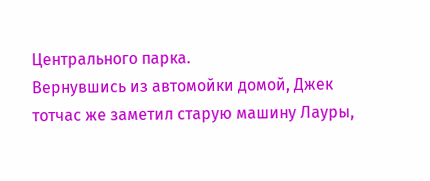Центрального парка.
Вернувшись из автомойки домой, Джек тотчас же заметил старую машину Лауры,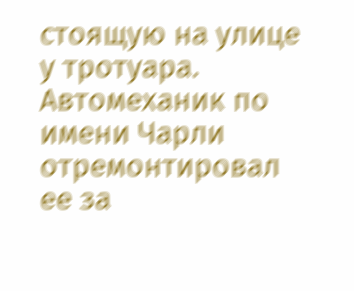стоящую на улице у тротуара. Автомеханик по имени Чарли отремонтировал ее за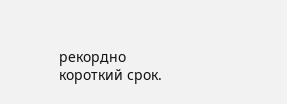рекордно короткий срок.